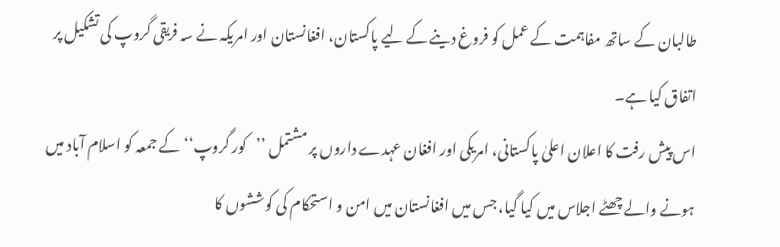طالبان کے ساتھ مفاہمت کے عمل کو فروغ دینے کے لیے پاکستان، افغانستان اور امریکہ نے سہ فریقی گروپ کی تشکیل پر اتفاق کیا ہے۔
اس پیش رفت کا اعلان اعلیٰ پاکستانی، امریکی اور افغان عہدے داروں پر مشتمل ’’کور گروپ‘‘ کے جمعہ کو اسلام آباد میں ہونے والے چھٹے اجلاس میں کیا گیا، جس میں افغانستان میں امن و استحکام کی کوششوں کا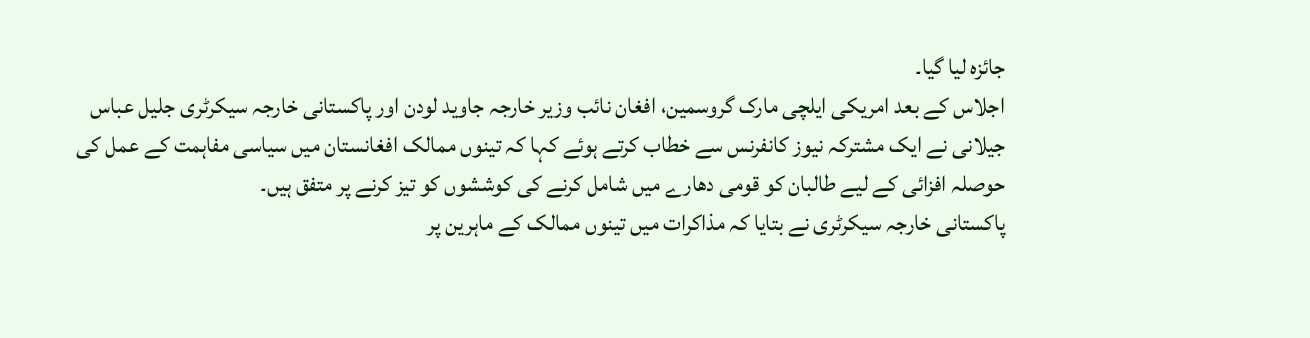جائزہ لیا گیا۔
اجلاس کے بعد امریکی ایلچی مارک گروسمین، افغان نائب وزیر خارجہ جاوید لودن اور پاکستانی خارجہ سیکرٹری جلیل عباس جیلانی نے ایک مشترکہ نیوز کانفرنس سے خطاب کرتے ہوئے کہا کہ تینوں ممالک افغانستان میں سیاسی مفاہمت کے عمل کی حوصلہ افزائی کے لیے طالبان کو قومی دھارے میں شامل کرنے کی کوششوں کو تیز کرنے پر متفق ہیں۔
پاکستانی خارجہ سیکرٹری نے بتایا کہ مذاکرات میں تینوں ممالک کے ماہرین پر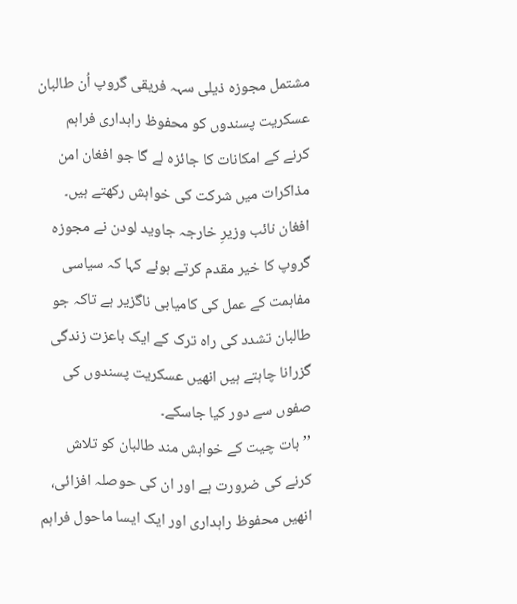مشتمل مجوزہ ذیلی سہہ فریقی گروپ اُن طالبان عسکریت پسندوں کو محفوظ راہداری فراہم کرنے کے امکانات کا جائزہ لے گا جو افغان امن مذاکرات میں شرکت کی خواہش رکھتے ہیں۔
افغان نائب وزیرِ خارجہ جاوید لودن نے مجوزہ گروپ کا خیر مقدم کرتے ہوئے کہا کہ سیاسی مفاہمت کے عمل کی کامیابی ناگزیر ہے تاکہ جو طالبان تشدد کی راہ ترک کے ایک باعزت زندگی گزرانا چاہتے ہیں انھیں عسکریت پسندوں کی صفوں سے دور کیا جاسکے۔
’’بات چیت کے خواہش مند طالبان کو تلاش کرنے کی ضرورت ہے اور ان کی حوصلہ افزائی، انھیں محفوظ راہداری اور ایک ایسا ماحول فراہم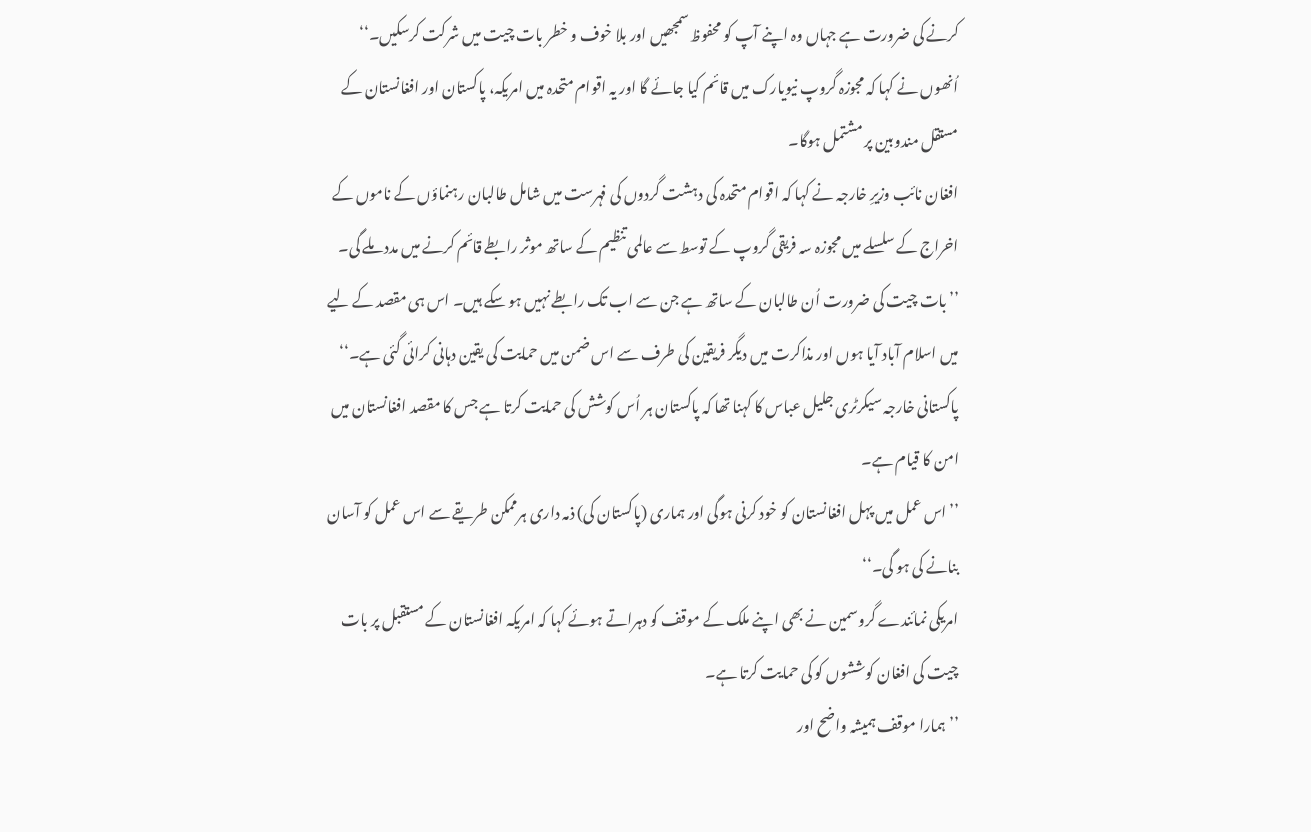کرنے کی ضرورت ہے جہاں وہ اپنے آپ کو محفوظ سمجھیں اور بلا خوف و خطر بات چیت میں شرکت کرسکیں۔‘‘
اُنھوں نے کہا کہ مجوزہ گروپ نیویارک میں قائم کیا جائے گا اور یہ اقوام متحدہ میں امریکہ، پاکستان اور افغانستان کے مستقل مندوبین پر مشتمل ہوگا۔
افغان نائب وزیرِ خارجہ نے کہا کہ اقوام متحدہ کی دہشت گردوں کی فہرست میں شامل طالبان رہنماؤں کے ناموں کے اخراج کے سلسلے میں مجوزہ سہ فریقی گروپ کے توسط سے عالمی تنظیم کے ساتھ موثر رابطے قائم کرنے میں مدد ملے گی۔
’’بات چیت کی ضرورت اُن طالبان کے ساتھ ہے جن سے اب تک رابطے نہیں ہو سکے ہیں۔ اس ہی مقصد کے لیے میں اسلام آباد آیا ہوں اور مذاکرت میں دیگر فریقین کی طرف سے اس ضمن میں حمایت کی یقین دہانی کرائی گئی ہے۔‘‘
پاکستانی خارجہ سیکرٹری جلیل عباس کا کہنا تھا کہ پاکستان ہر اُس کوشش کی حمایت کرتا ہے جس کا مقصد افغانستان میں امن کا قیام ہے۔
’’اس عمل میں پہل افغانستان کو خود کرنی ہوگی اور ہماری (پاکستان کی) ذمہ داری ہرممکن طریقے سے اس عمل کو آسان بنانے کی ہو گی۔‘‘
امریکی نمائندے گروسمین نے بھی اپنے ملک کے موقف کو دہراتے ہوئے کہا کہ امریکہ افغانستان کے مستقبل پر بات چیت کی افغان کوششوں کو کی حمایت کرتا ہے۔
’’ہمارا موقف ہمیشہ واضح اور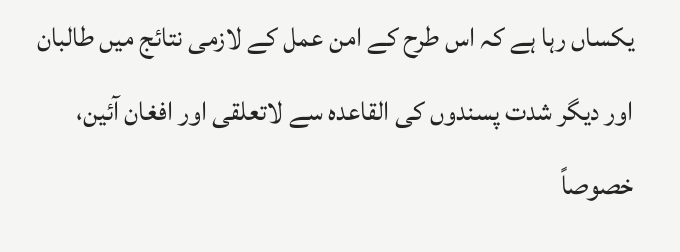یکساں رہا ہے کہ اس طرح کے امن عمل کے لازمی نتائج میں طالبان اور دیگر شدت پسندوں کی القاعدہ سے لاتعلقی اور افغان آئین، خصوصاً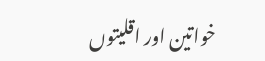خواتین اور اقلیتوں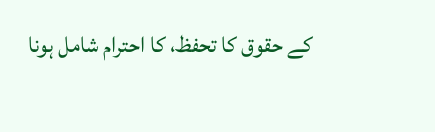کے حقوق کا تحفظ، کا احترام شامل ہونا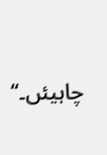چاہیئں۔‘‘